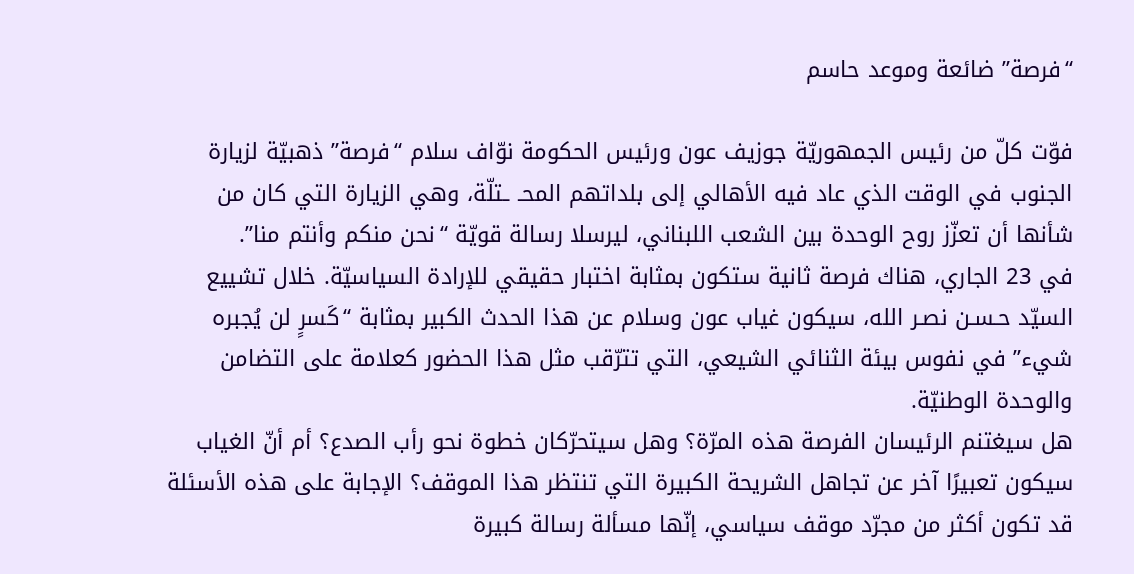“فرصة” ضائعة وموعد حاسم

فوّت كلّ من رئيس الجمهوريّة جوزيف عون ورئيس الحكومة نوّاف سلام “فرصة” ذهبيّة لزيارة الجنوب في الوقت الذي عاد فيه الأهالي إلى بلداتهم المحـ ـتلّة، وهي الزيارة التي كان من شأنها أن تعزّز روح الوحدة بين الشعب اللبناني، ليرسلا رسالة قويّة “نحن منكم وأنتم منا”.
في 23 الجاري، هناك فرصة ثانية ستكون بمثابة اختبار حقيقي للإرادة السياسيّة. خلال تشييع السيّد حـسـن نصـر الله، سيكون غياب عون وسلام عن هذا الحدث الكبير بمثابة “كَسرٍ لن يُجبره شيء” في نفوس بيئة الثنائي الشيعي، التي تترّقب مثل هذا الحضور كعلامة على التضامن والوحدة الوطنيّة.
هل سيغتنم الرئيسان الفرصة هذه المرّة؟ وهل سيتحرّكان خطوة نحو رأب الصدع؟ أم أنّ الغياب سيكون تعبيرًا آخر عن تجاهل الشريحة الكبيرة التي تنتظر هذا الموقف؟ الإجابة على هذه الأسئلة قد تكون أكثر من مجرّد موقف سياسي، إنّها مسألة رسالة كبيرة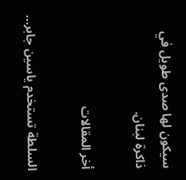سيكون لها صدى طويل في ذاكرة لبنان.

أخر المقالات

السلطة تستخدم ياسين جابر…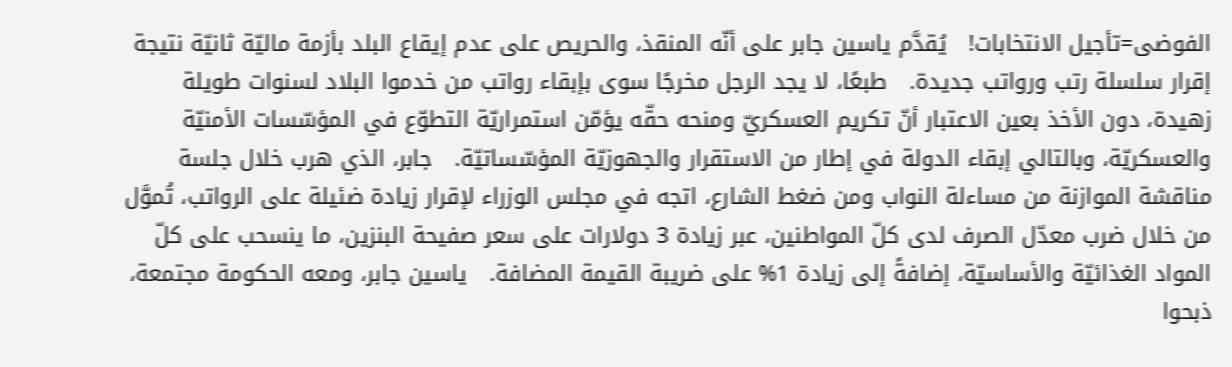الفوضى=تأجيل الانتخابات!   يُقدَّم ياسين جابر على أنّه المنقذ، والحريص على عدم إيقاع البلد بأزمة ماليّة ثانيّة نتيجة إقرار سلسلة رتب ورواتب جديدة.   طبعًا، لا يجد الرجل مخرجًا سوى بإبقاء رواتب من خدموا البلاد لسنوات طويلة زهيدة، دون الأخذ بعين الاعتبار أنّ تكريم العسكريّ ومنحه حقّه يؤمّن استمراريّة التطوّع في المؤسّسات الأمنيّة والعسكريّة، وبالتالي إبقاء الدولة في إطار من الاستقرار والجهوزيّة المؤسّساتيّة.   جابر، الذي هرب خلال جلسة مناقشة الموازنة من مساءلة النواب ومن ضغط الشارع، اتجه في مجلس الوزراء لإقرار زيادة ضئيلة على الرواتب، تُموَّل من خلال ضرب معدّل الصرف لدى كلّ المواطنين، عبر زيادة 3 دولارات على سعر صفيحة البنزين، ما ينسحب على كلّ المواد الغذائيّة والأساسيّة، إضافةً إلى زيادة 1% على ضريبة القيمة المضافة.   ياسين جابر، ومعه الحكومة مجتمعة، ذبحوا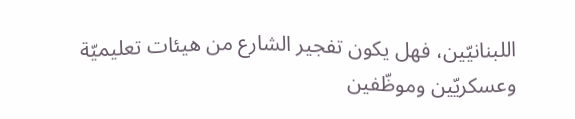اللبنانيّين، فهل يكون تفجير الشارع من هيئات تعليميّة وعسكريّين وموظّفين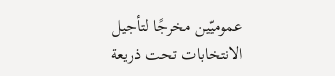عموميّين مخرجًا لتأجيل الانتخابات تحت ذريعة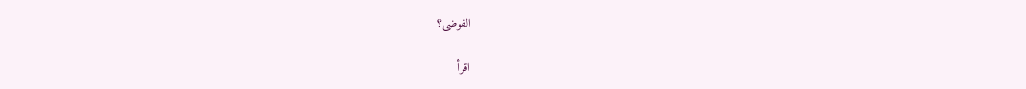الفوضى؟

اقرأ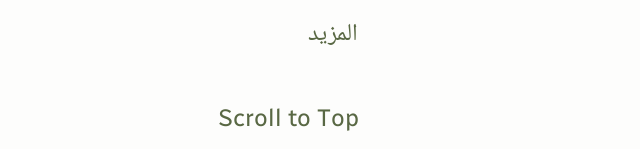المزيد

Scroll to Top